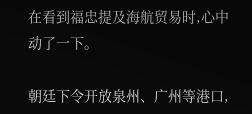在看到福忠提及海航贸易时,心中动了一下。

朝廷下令开放泉州、广州等港口,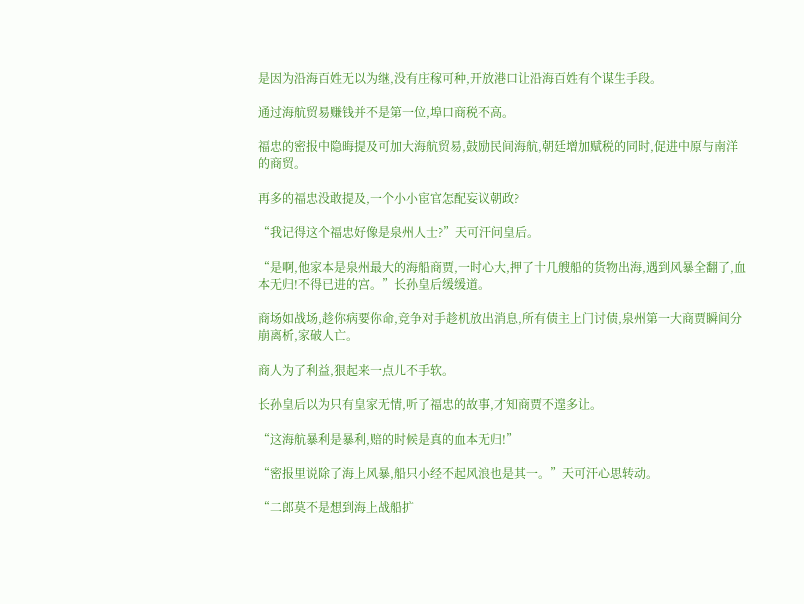是因为沿海百姓无以为继,没有庄稼可种,开放港口让沿海百姓有个谋生手段。

通过海航贸易赚钱并不是第一位,埠口商税不高。

福忠的密报中隐晦提及可加大海航贸易,鼓励民间海航,朝廷增加赋税的同时,促进中原与南洋的商贸。

再多的福忠没敢提及,一个小小宦官怎配妄议朝政?

“我记得这个福忠好像是泉州人士?”天可汗问皇后。

“是啊,他家本是泉州最大的海船商贾,一时心大,押了十几艘船的货物出海,遇到风暴全翻了,血本无归!不得已进的宫。”长孙皇后缓缓道。

商场如战场,趁你病要你命,竞争对手趁机放出消息,所有债主上门讨债,泉州第一大商贾瞬间分崩离析,家破人亡。

商人为了利益,狠起来一点儿不手软。

长孙皇后以为只有皇家无情,听了福忠的故事,才知商贾不遑多让。

“这海航暴利是暴利,赔的时候是真的血本无归!”

“密报里说除了海上风暴,船只小经不起风浪也是其一。”天可汗心思转动。

“二郎莫不是想到海上战船扩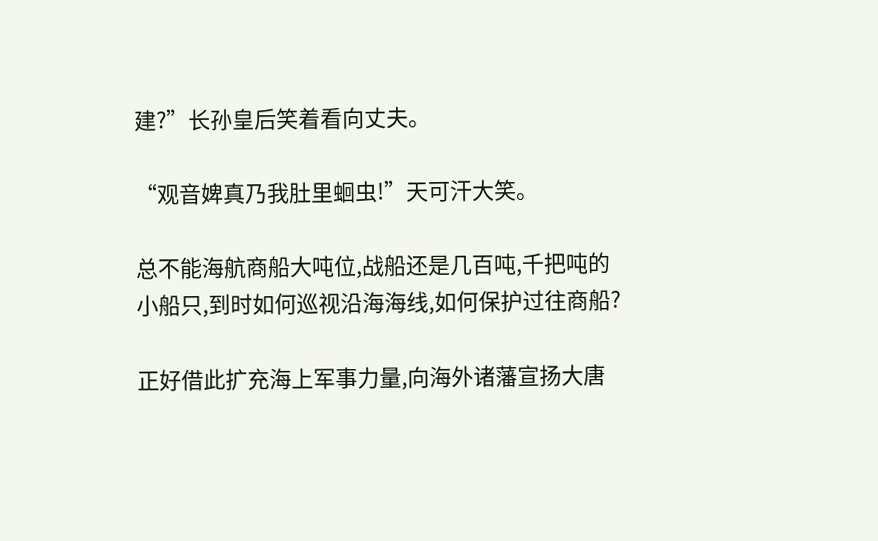建?”长孙皇后笑着看向丈夫。

“观音婢真乃我肚里蛔虫!”天可汗大笑。

总不能海航商船大吨位,战船还是几百吨,千把吨的小船只,到时如何巡视沿海海线,如何保护过往商船?

正好借此扩充海上军事力量,向海外诸藩宣扬大唐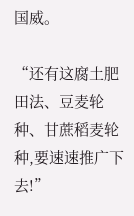国威。

“还有这腐土肥田法、豆麦轮种、甘蔗稻麦轮种,要速速推广下去!”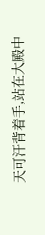天可汗背着手,站在大殿中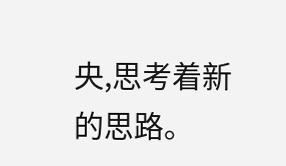央,思考着新的思路。